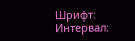Шрифт:
Интервал: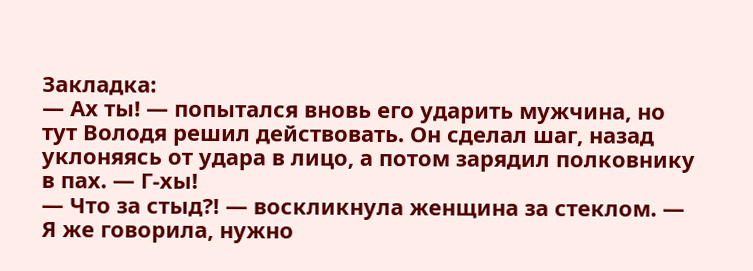Закладка:
— Ах ты! — попытался вновь его ударить мужчина, но тут Володя решил действовать. Он сделал шаг, назад уклоняясь от удара в лицо, а потом зарядил полковнику в пах. — Г-хы!
— Что за стыд⁈ — воскликнула женщина за стеклом. — Я же говорила, нужно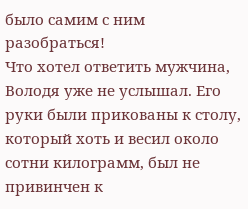было самим с ним разобраться!
Что хотел ответить мужчина, Володя уже не услышал. Его руки были прикованы к столу, который хоть и весил около сотни килограмм, был не привинчен к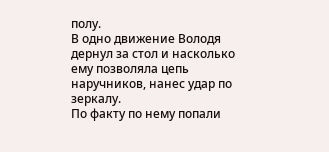полу.
В одно движение Володя дернул за стол и насколько ему позволяла цепь наручников, нанес удар по зеркалу.
По факту по нему попали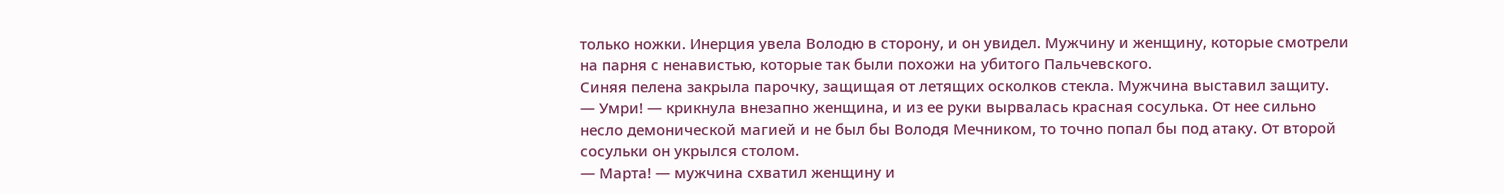только ножки. Инерция увела Володю в сторону, и он увидел. Мужчину и женщину, которые смотрели на парня с ненавистью, которые так были похожи на убитого Пальчевского.
Синяя пелена закрыла парочку, защищая от летящих осколков стекла. Мужчина выставил защиту.
— Умри! — крикнула внезапно женщина, и из ее руки вырвалась красная сосулька. От нее сильно несло демонической магией и не был бы Володя Мечником, то точно попал бы под атаку. От второй сосульки он укрылся столом.
— Марта! — мужчина схватил женщину и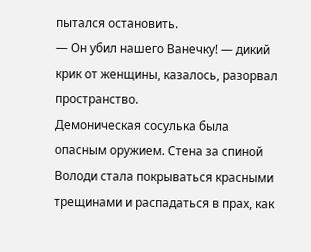пытался остановить.
— Он убил нашего Ванечку! — дикий крик от женщины, казалось, разорвал пространство.
Демоническая сосулька была опасным оружием. Стена за спиной Володи стала покрываться красными трещинами и распадаться в прах, как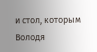и стол, которым Володя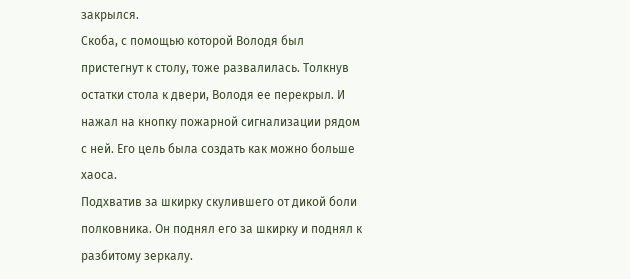закрылся.
Скоба, с помощью которой Володя был пристегнут к столу, тоже развалилась. Толкнув остатки стола к двери, Володя ее перекрыл. И нажал на кнопку пожарной сигнализации рядом с ней. Его цель была создать как можно больше хаоса.
Подхватив за шкирку скулившего от дикой боли полковника. Он поднял его за шкирку и поднял к разбитому зеркалу.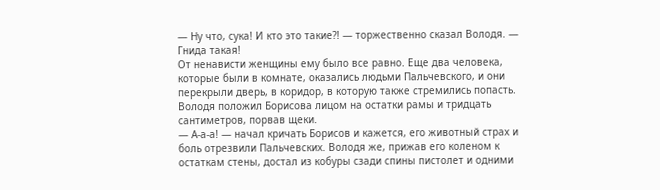— Ну что, сука! И кто это такие⁈ — торжественно сказал Володя. — Гнида такая!
От ненависти женщины ему было все равно. Еще два человека, которые были в комнате, оказались людьми Пальчевского, и они перекрыли дверь, в коридор, в которую также стремились попасть.
Володя положил Борисова лицом на остатки рамы и тридцать сантиметров, порвав щеки.
— А-а-а! — начал кричать Борисов и кажется, его животный страх и боль отрезвили Пальчевских. Володя же, прижав его коленом к остаткам стены, достал из кобуры сзади спины пистолет и одними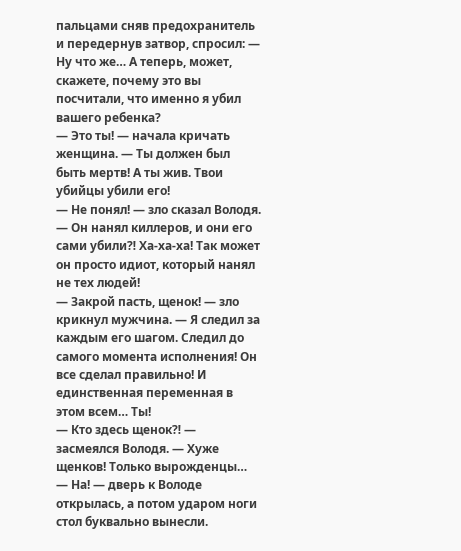пальцами сняв предохранитель и передернув затвор, спросил: — Ну что же… А теперь, может, скажете, почему это вы посчитали, что именно я убил вашего ребенка?
— Это ты! — начала кричать женщина. — Ты должен был быть мертв! А ты жив. Твои убийцы убили его!
— Не понял! — зло сказал Володя. — Он нанял киллеров, и они его сами убили⁈ Ха-ха-ха! Так может он просто идиот, который нанял не тех людей!
— Закрой пасть, щенок! — зло крикнул мужчина. — Я следил за каждым его шагом. Следил до самого момента исполнения! Он все сделал правильно! И единственная переменная в этом всем… Ты!
— Кто здесь щенок⁈ — засмеялся Володя. — Хуже щенков! Только вырожденцы…
— На! — дверь к Володе открылась, а потом ударом ноги стол буквально вынесли.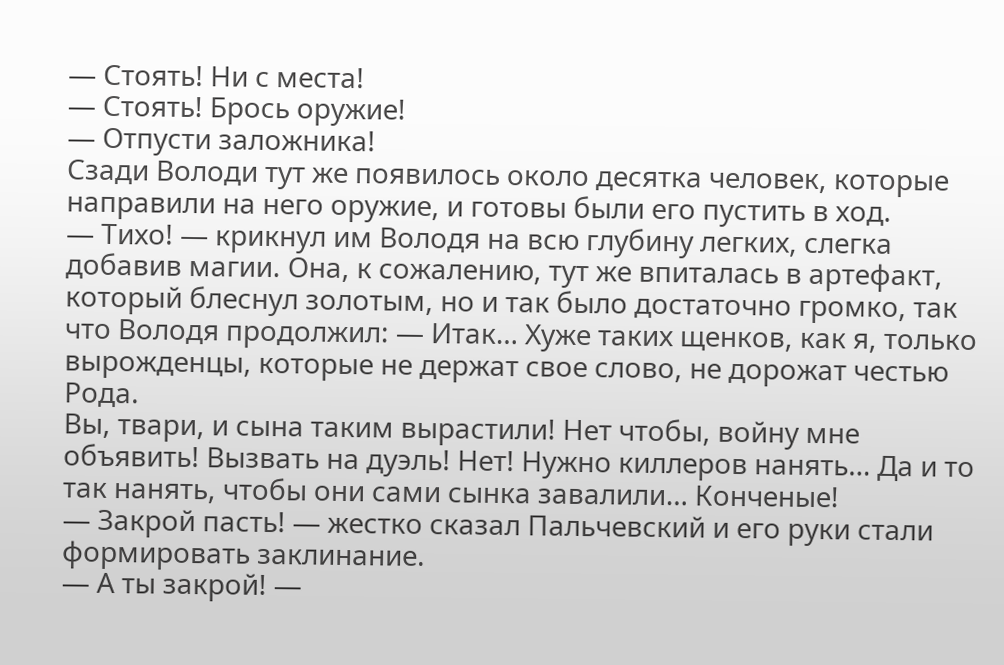— Стоять! Ни с места!
— Стоять! Брось оружие!
— Отпусти заложника!
Сзади Володи тут же появилось около десятка человек, которые направили на него оружие, и готовы были его пустить в ход.
— Тихо! — крикнул им Володя на всю глубину легких, слегка добавив магии. Она, к сожалению, тут же впиталась в артефакт, который блеснул золотым, но и так было достаточно громко, так что Володя продолжил: — Итак… Хуже таких щенков, как я, только вырожденцы, которые не держат свое слово, не дорожат честью Рода.
Вы, твари, и сына таким вырастили! Нет чтобы, войну мне объявить! Вызвать на дуэль! Нет! Нужно киллеров нанять… Да и то так нанять, чтобы они сами сынка завалили… Конченые!
— Закрой пасть! — жестко сказал Пальчевский и его руки стали формировать заклинание.
— А ты закрой! —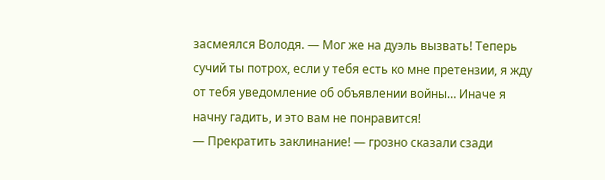засмеялся Володя. — Мог же на дуэль вызвать! Теперь сучий ты потрох, если у тебя есть ко мне претензии, я жду от тебя уведомление об объявлении войны… Иначе я начну гадить, и это вам не понравится!
— Прекратить заклинание! — грозно сказали сзади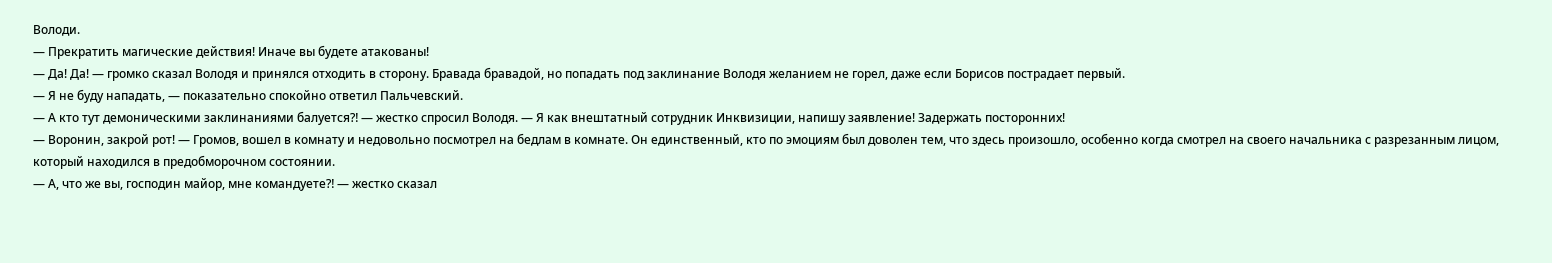Володи.
— Прекратить магические действия! Иначе вы будете атакованы!
— Да! Да! — громко сказал Володя и принялся отходить в сторону. Бравада бравадой, но попадать под заклинание Володя желанием не горел, даже если Борисов пострадает первый.
— Я не буду нападать, — показательно спокойно ответил Пальчевский.
— А кто тут демоническими заклинаниями балуется⁈ — жестко спросил Володя. — Я как внештатный сотрудник Инквизиции, напишу заявление! Задержать посторонних!
— Воронин, закрой рот! — Громов, вошел в комнату и недовольно посмотрел на бедлам в комнате. Он единственный, кто по эмоциям был доволен тем, что здесь произошло, особенно когда смотрел на своего начальника с разрезанным лицом, который находился в предобморочном состоянии.
— А, что же вы, господин майор, мне командуете⁈ — жестко сказал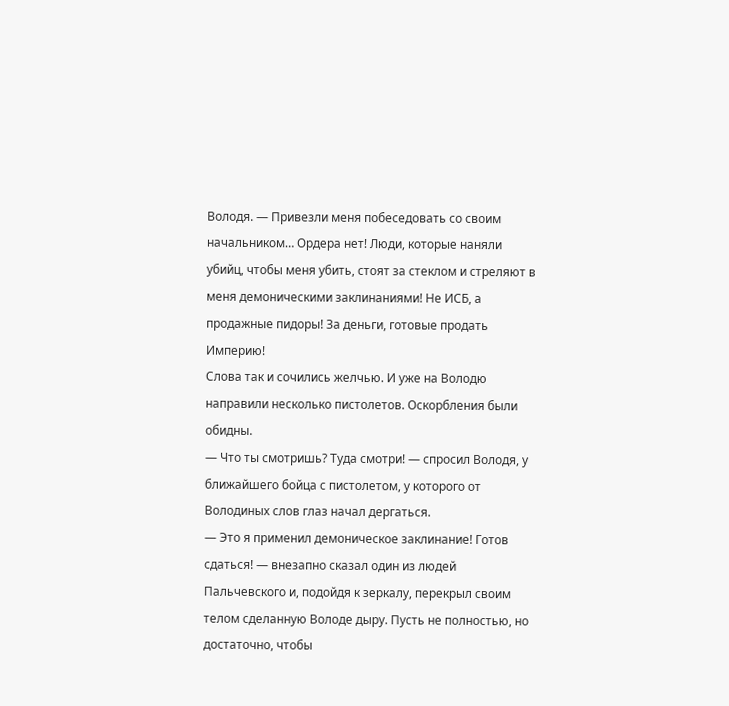Володя. — Привезли меня побеседовать со своим начальником… Ордера нет! Люди, которые наняли убийц, чтобы меня убить, стоят за стеклом и стреляют в меня демоническими заклинаниями! Не ИСБ, а продажные пидоры! За деньги, готовые продать Империю!
Слова так и сочились желчью. И уже на Володю направили несколько пистолетов. Оскорбления были обидны.
— Что ты смотришь? Туда смотри! — спросил Володя, у ближайшего бойца с пистолетом, у которого от Володиных слов глаз начал дергаться.
— Это я применил демоническое заклинание! Готов сдаться! — внезапно сказал один из людей Пальчевского и, подойдя к зеркалу, перекрыл своим телом сделанную Володе дыру. Пусть не полностью, но достаточно, чтобы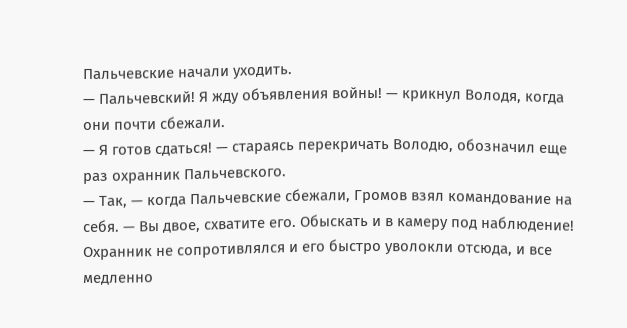Пальчевские начали уходить.
— Пальчевский! Я жду объявления войны! — крикнул Володя, когда они почти сбежали.
— Я готов сдаться! — стараясь перекричать Володю, обозначил еще раз охранник Пальчевского.
— Так, — когда Пальчевские сбежали, Громов взял командование на себя. — Вы двое, схватите его. Обыскать и в камеру под наблюдение!
Охранник не сопротивлялся и его быстро уволокли отсюда, и все медленно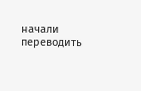начали переводить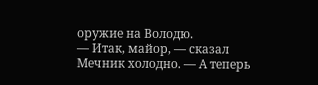оружие на Володю.
— Итак, майор, — сказал Мечник холодно. — А теперь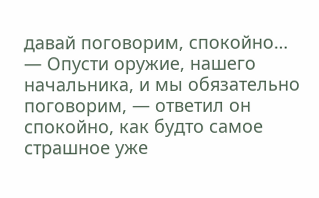давай поговорим, спокойно…
— Опусти оружие, нашего начальника, и мы обязательно поговорим, — ответил он спокойно, как будто самое страшное уже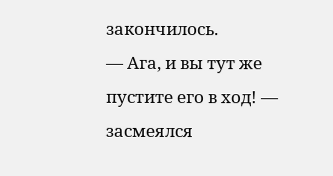закончилось.
— Ага, и вы тут же пустите его в ход! — засмеялся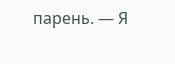парень. — Я